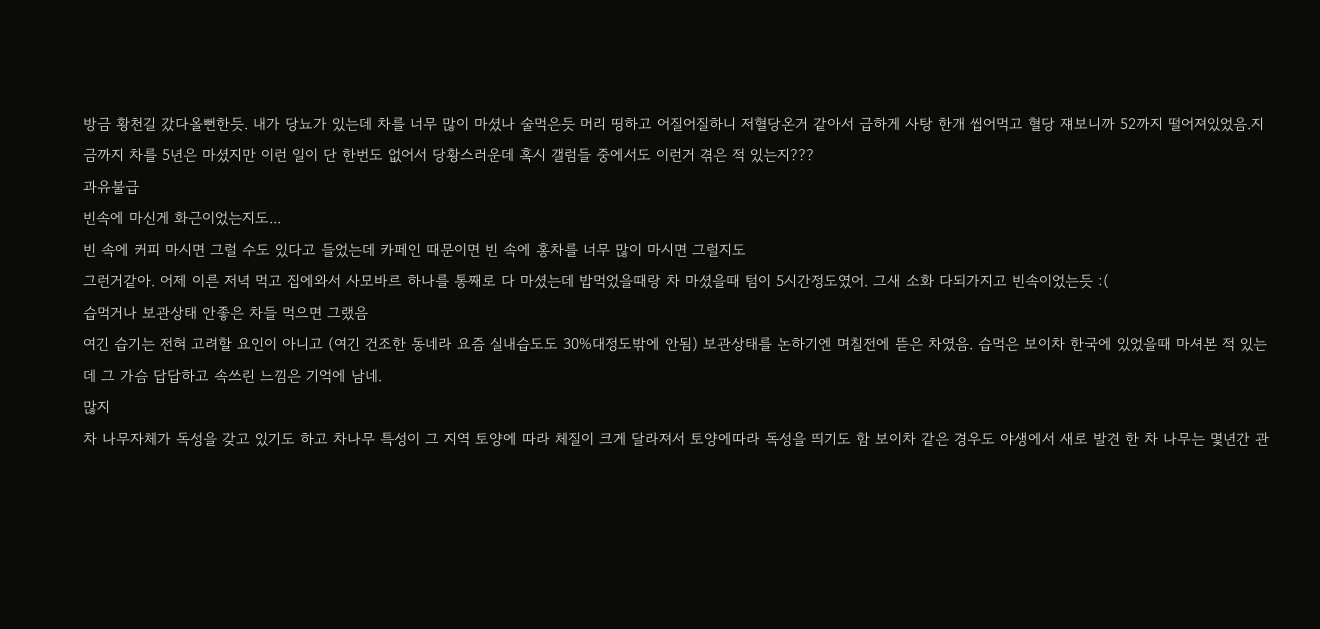방금 황천길 갔다올뻔한듯. 내가 당뇨가 있는데 차를 너무 많이 마셨나 술먹은듯 머리 띵하고 어질어질하니 저혈당온거 같아서 급하게 사탕 한개 씹어먹고 혈당 쟤보니까 52까지 떨어져있었음.지금까지 차를 5년은 마셨지만 이런 일이 단 한번도 없어서 당황스러운데 혹시 갤럼들 중에서도 이런거 겪은 적 있는지???
과유불급
빈속에 마신게 화근이었는지도...
빈 속에 커피 마시면 그럴 수도 있다고 들었는데 카페인 때문이면 빈 속에 홍차를 너무 많이 마시면 그럴지도
그런거같아. 어제 이른 저녁 먹고 집에와서 사모바르 하나를 통째로 다 마셨는데 밥먹었을때랑 차 마셨을때 텀이 5시간정도였어. 그새 소화 다되가지고 빈속이었는듯 :(
습먹거나 보관상태 안좋은 차들 먹으면 그랬음
여긴 습기는 전혀 고려할 요인이 아니고 (여긴 건조한 동네라 요즘 실내습도도 30%대정도밖에 안됨) 보관상태를 논하기엔 며칠전에 뜯은 차였음. 습먹은 보이차 한국에 있었을때 마셔본 적 있는데 그 가슴 답답하고 속쓰린 느낌은 기억에 남네.
많지
차 나무자체가 독성을 갖고 있기도 하고 차나무 특성이 그 지역 토양에 따라 체질이 크게 달라져서 토양에따라 독성을 띄기도 함 보이차 같은 경우도 야생에서 새로 발견 한 차 나무는 몇년간 관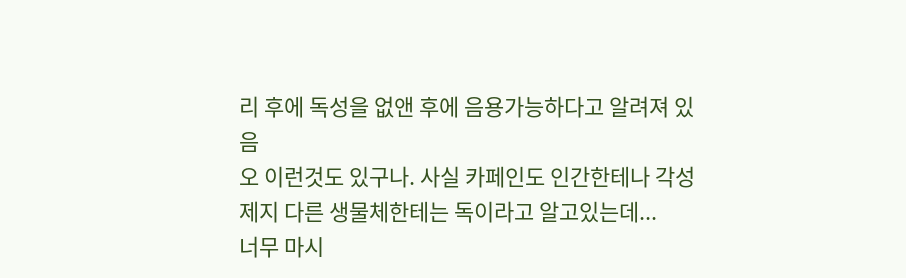리 후에 독성을 없앤 후에 음용가능하다고 알려져 있음
오 이런것도 있구나. 사실 카페인도 인간한테나 각성제지 다른 생물체한테는 독이라고 알고있는데...
너무 마시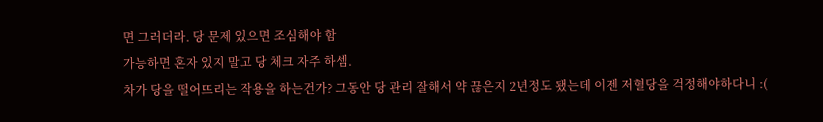면 그러더라. 당 문제 있으면 조심해야 함
가능하면 혼자 있지 말고 당 체크 자주 하셈.
차가 당을 떨어뜨리는 작용을 하는건가? 그동안 당 관리 잘해서 약 끊은지 2년정도 됐는데 이젠 저혈당을 걱정해야하다니 :(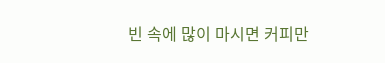빈 속에 많이 마시면 커피만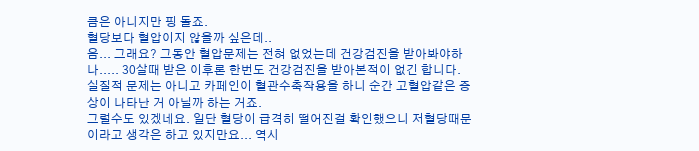큼은 아니지만 핑 돌죠.
혈당보다 혈압이지 않을까 싶은데..
음... 그래요? 그동안 혈압문제는 전혀 없었는데 건강검진을 받아봐야하나..... 30살때 받은 이후론 한번도 건강검진을 받아본적이 없긴 합니다.
실질적 문제는 아니고 카페인이 혈관수축작용을 하니 순간 고혈압같은 증상이 나타난 거 아닐까 하는 거죠.
그럴수도 있겠네요. 일단 혈당이 급격히 떨어진걸 확인했으니 저혈당때문이라고 생각은 하고 있지만요... 역시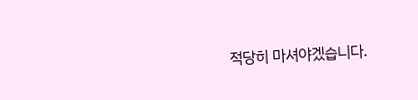적당히 마셔야겠습니다.